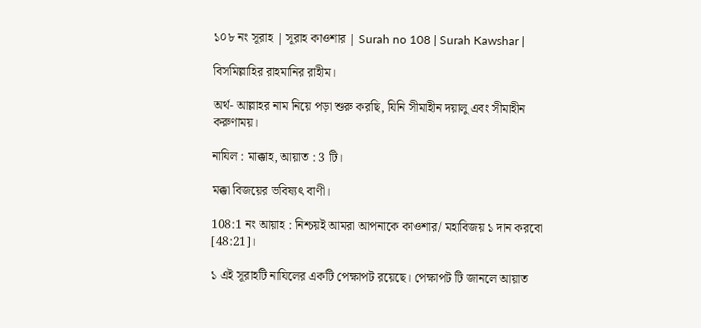১০৮ নং সূরাহ | সূরাহ কাওশার | Surah no 108 | Surah Kawshar |

বিসমিল্লাহির রাহমানির রাহীম।

অর্থ- আল্লাহর নাম নিয়ে পড়া শুরু করছি, যিনি সীমাহীন দয়ালু এবং সীমাহীন করুণাময়।

নাযিল : মাক্কাহ, আয়াত : 3 টি।

মক্কা বিজয়ের ভবিষ্যৎ বাণী।

108:1 নং আয়াহ : নিশ্চয়ই আমরা আপনাকে কাওশার/ মহাবিজয় ১ দান করবো [48:21]।

১ এই সূরাহটি নাযিলের একটি পেক্ষাপট রয়েছে। পেক্ষাপট‌ টি জানলে আয়াত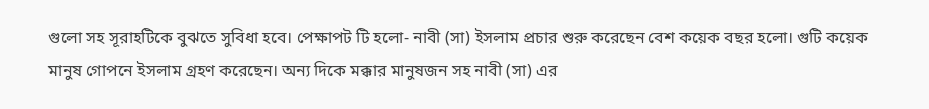গুলো সহ সূরাহটিকে বুঝতে সুবিধা হবে। পেক্ষাপট টি হলো- নাবী (সা) ইসলাম প্রচার শুরু করেছেন বেশ কয়েক বছর হলো। গুটি কয়েক মানুষ গোপনে ইসলাম গ্ৰহণ করেছেন। অন্য দিকে মক্কার মানুষ‌জন সহ নাবী (সা) এর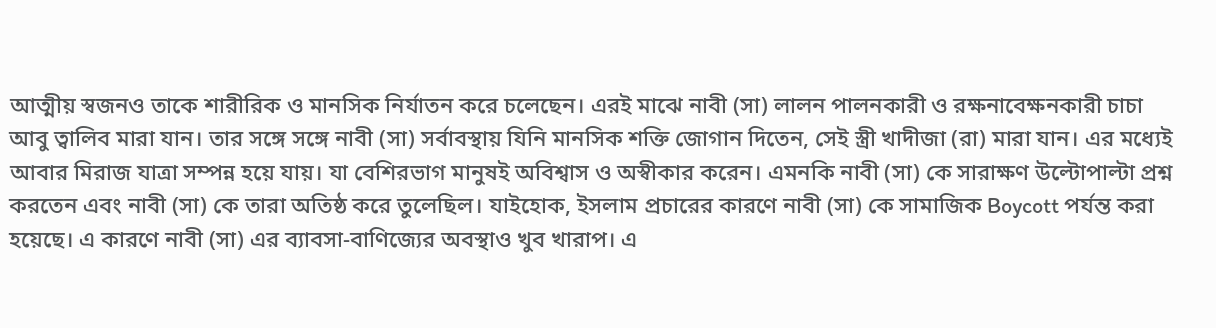আত্মীয় স্বজন‌ও তাকে শারীরিক ও মানসিক নির্যাতন করে চলেছেন। এর‌ই মাঝে নাবী (সা) লালন পালন‌কারী ও রক্ষনাবেক্ষন‌কারী চাচা আবু ত্বালিব মারা যান। তার সঙ্গে সঙ্গে নাবী (সা) সর্বাবস্থায় যিনি মানসিক শক্তি জোগান‌ দিতেন, সেই স্ত্রী খাদীজা (রা) মারা যান। এর মধ্যেই আবার মিরাজ যাত্রা সম্পন্ন হয়ে যায়। যা বেশিরভাগ মানুষ‌ই অবিশ্বাস ও অস্বীকার করেন। এমনকি নাবী (সা) কে সারাক্ষণ উল্টোপাল্টা প্রশ্ন করতেন এবং নাবী (সা) কে তারা অতিষ্ঠ করে তুলেছিল। যাইহোক, ইসলাম প্রচারের কারণে নাবী (সা) কে সামাজিক Boycott পর্যন্ত করা হয়েছে। এ কারণে নাবী (সা) এর ব‍্যাবসা-বাণিজ্যের অবস্থা‌ও খুব খারাপ। এ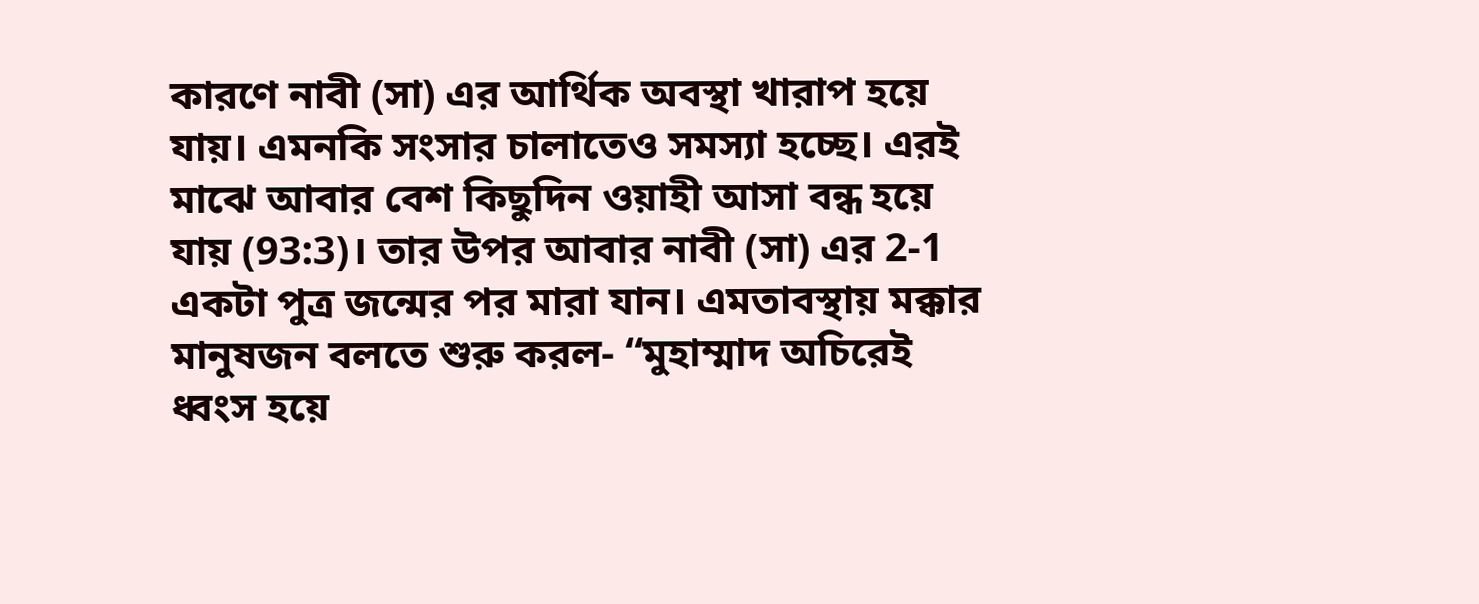কারণে নাবী (সা) এর আর্থিক অবস্থা খারাপ হয়ে যায়। এমনকি সংসার চালাতে‌ও সমস্যা হচ্ছে। এর‌ই মাঝে আবার বেশ কিছুদিন ওয়াহী আসা বন্ধ হয়ে যায় (93:3)। তার উপর আবার নাবী (সা) এর 2-1 একটা পুত্র জন্মের পর মারা যান। এমতাবস্থায় মক্কার মানুষ‌জন বলতে শুরু করল- “মুহাম্মাদ অচিরেই ধ্বংস হয়ে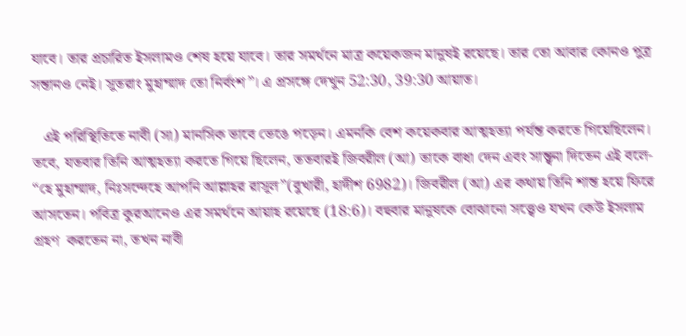যাবে। তার প্রচারিত ইসলাম‌ও শেষ হয়ে যাবে। তার সমর্থনে মাত্র কয়েক‌জন মানুষ‌ই রয়েছে। তার তো আবার কোনও পুত্র সন্তান‌ও নেই। সুতরাং মুহাম্মাদ তো নির্বংশ”। এ প্রসঙ্গে দেখুন 52:30, 39:30 আয়াত।

   এই পরিস্থিতিতে নাবী (সা) মানসিক ভাবে ভেঙে পড়েন। এমনকি বেশ কয়েক‌বার আত্মহত্যা পর্যন্ত করতে গিয়েছিলেন। তবে, যতবার তিনি আত্মহত্যা করতে গিয়ে ছিলেন, ততবার‌ই জিবরীল (আ) তাকে বাধা দেন এবং সান্ত্বনা দিতেন এই বলে- “হে মুহাম্মাদ, নিঃসন্দেহে আপনি আল্লাহর রাসূল”(বুখারী, হাদীশ 6982)। জিবরীল (আ) এর কথায় তিনি শান্ত হয়ে ফিরে আসতেন। পবিত্র কুরআনেও এর সমর্থনে আয়াহ রয়েছে (18:6)। বহুবার মানুষ‌কে বোঝানো সত্ত্বেও যখন কেউ ইসলাম গ্ৰহণ  করতেন না, তখন নাবী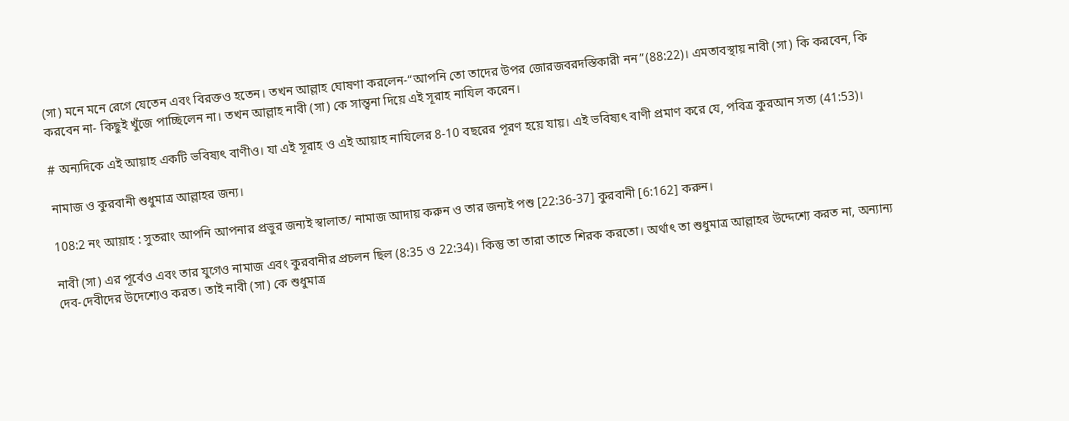(সা) মনে মনে রেগে যেতেন এবং বিরক্ত‌ও হতেন। তখন আল্লাহ ঘোষণা করলেন-“আপনি তো তাদের উপর জোরজবরদস্তিকারী নন”(88:22)। এমতাবস্থায় নাবী (সা) কি করবেন, কি করবেন না- কিছুই খুঁজে পাচ্ছিলেন না। তখন আল্লাহ নাবী (সা) কে সান্ত্বনা দিয়ে এই সূরাহ নাযিল করেন।

# অন‍্যদিকে এই আয়াহ একটি ভবিষ্যৎ বাণীও। যা এই সূরাহ ও এই আয়াহ নাযিলের 8-10 বছরের পূরণ হয়ে যায়। এই ভবিষ্যৎ বাণী প্রমাণ করে যে, পবিত্র কুরআন সত্য (41:53)।

নামাজ ও কুরবানী শুধুমাত্র আল্লাহর জন্য।

108:2 নং আয়াহ : সুতরাং আপনি আপনার প্রভুর জন্য‌ই স্বালাত/ নামাজ আদায় করুন ও তার জন্যই পশু [22:36-37] কুরবানী [6:162] করুন।

নাবী (সা) এর পূর্বে‌ও এবং তার যুগেও নামাজ এবং কুরবানী‌র প্রচলন ছিল (8:35 ও 22:34)। কিন্তু তা তারা তাতে শিরক করতো। অর্থাৎ তা শুধুমাত্র আল্লাহর উদ্দেশ্যে করত না, অন‍্যান‍্য দেব-দেবীদের উদেশ্যে‌ও করত। তাই নাবী (সা) কে শুধুমাত্র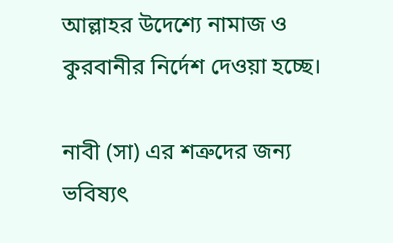আল্লাহর উদেশ্যে নামাজ ও কুরবানীর নির্দেশ দেওয়া হচ্ছে।

নাবী (সা) এর শত্রুদের জন্য ভবিষ্যৎ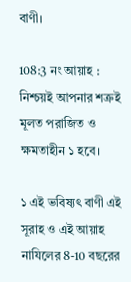বাণী।

108:3 নং আয়াহ : নিশ্চয়ই আপনার শত্রু‌‌ই মূলত পরাজিত ও ক্ষমতা‌হীন ১ হবে।

১ এই ভবিষ্যৎ বাণী এই সূরাহ ও এই আয়াহ নাযিলের 8-10 বছরের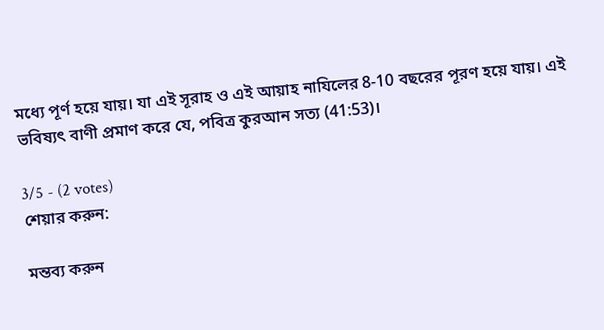মধ্যে পূর্ণ হয়ে যায়। যা এই সূরাহ ও এই আয়াহ নাযিলের 8-10 বছরের পূরণ হয়ে যায়। এই ভবিষ্যৎ বাণী প্রমাণ করে যে, পবিত্র কুরআন সত্য (41:53)।

3/5 - (2 votes)
শেয়ার করুন:

মন্তব্য করুন